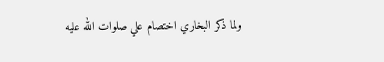ولما ذكر البخاري اختصام علي صلوات الله عليه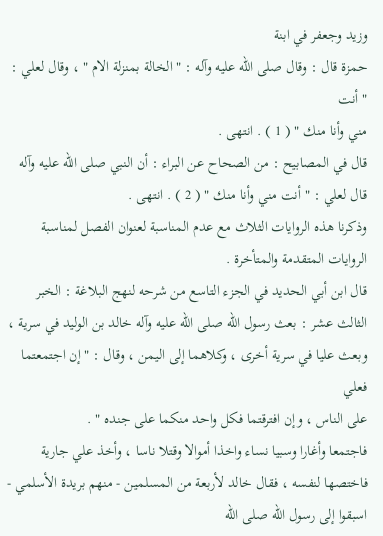وزيد وجعفر في ابنة
حمزة قال : وقال صلى الله عليه وآله : " الخالة بمنزلة الام " ، وقال لعلي : " أنت
مني وأنا منك " ( 1 ) . انتهى .
قال في المصابيح : من الصحاح عن البراء : أن النبي صلى الله عليه وآله
قال لعلي : " أنت مني وأنا منك " ( 2 ) . انتهى .
وذكرنا هذه الروايات الثلاث مع عدم المناسبة لعنوان الفصل لمناسبة
الروايات المتقدمة والمتأخرة .
قال ابن أبي الحديد في الجزء التاسع من شرحه لنهج البلاغة : الخبر
الثالث عشر : بعث رسول الله صلى الله عليه وآله خالد بن الوليد في سرية ،
وبعث عليا في سرية أخرى ، وكلاهما إلى اليمن ، وقال : " إن اجتمعتما فعلي
على الناس ، وإن افترقتما فكل واحد منكما على جنده " .
فاجتمعا وأغارا وسبيا نساء واخذا أموالا وقتلا ناسا ، وأخذ علي جارية
فاختصها لنفسه ، فقال خالد لأربعة من المسلمين - منهم بريدة الأسلمي -
اسبقوا إلى رسول الله صلى الله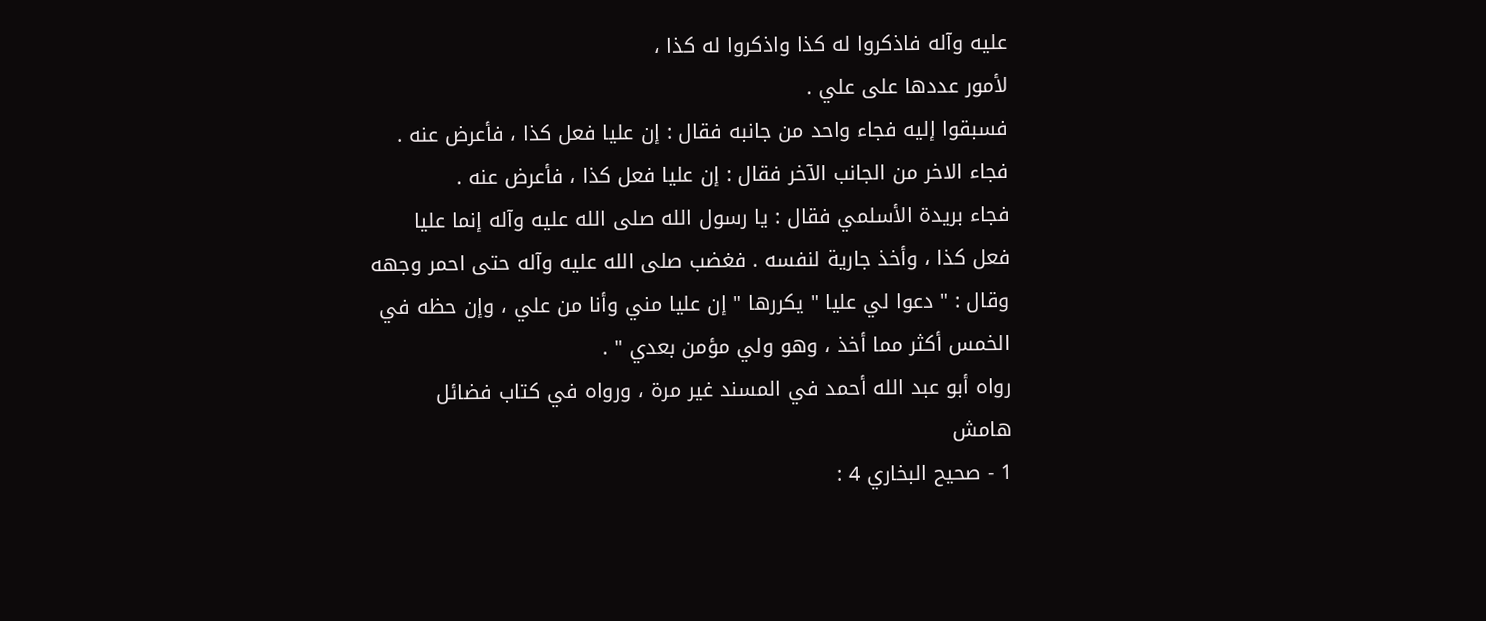عليه وآله فاذكروا له كذا واذكروا له كذا ،
لأمور عددها على علي .
فسبقوا إليه فجاء واحد من جانبه فقال : إن عليا فعل كذا ، فأعرض عنه .
فجاء الاخر من الجانب الآخر فقال : إن عليا فعل كذا ، فأعرض عنه .
فجاء بريدة الأسلمي فقال : يا رسول الله صلى الله عليه وآله إنما عليا
فعل كذا ، وأخذ جارية لنفسه . فغضب صلى الله عليه وآله حتى احمر وجهه
وقال : " دعوا لي عليا " يكررها " إن عليا مني وأنا من علي ، وإن حظه في
الخمس أكثر مما أخذ ، وهو ولي مؤمن بعدي " .
رواه أبو عبد الله أحمد في المسند غير مرة ، ورواه في كتاب فضائل
هامش
1 - صحيح البخاري 4 :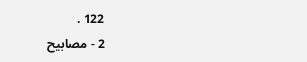122 .
2 - مصابيح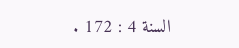السنة 4 : 172 .